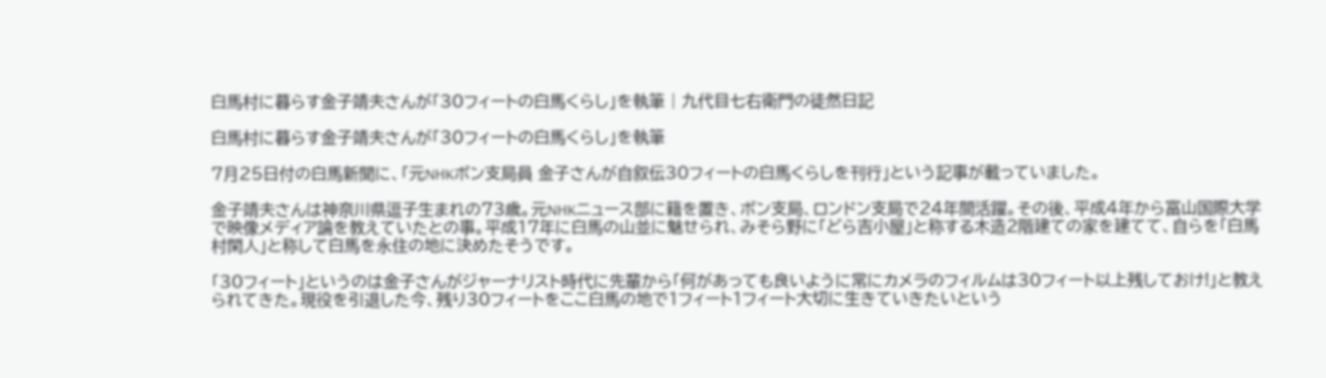白馬村に暮らす金子靖夫さんが「30フィートの白馬くらし」を執筆 | 九代目七右衛門の徒然日記

白馬村に暮らす金子靖夫さんが「30フィートの白馬くらし」を執筆

7月25日付の白馬新聞に、「元NHKボン支局員 金子さんが自叙伝30フィートの白馬くらしを刊行」という記事が載っていました。

金子靖夫さんは神奈川県逗子生まれの73歳。元NHKニュース部に籍を置き、ボン支局、ロンドン支局で24年間活躍。その後、平成4年から富山国際大学で映像メディア論を教えていたとの事。平成17年に白馬の山並に魅せられ、みそら野に「どら吉小屋」と称する木造2階建ての家を建てて、自らを「白馬村閑人」と称して白馬を永住の地に決めたそうです。

「30フィート」というのは金子さんがジャーナリスト時代に先輩から「何があっても良いように常にカメラのフィルムは30フィート以上残しておけ!」と教えられてきた。現役を引退した今、残り30フィートをここ白馬の地で1フィート1フィート大切に生きていきたいという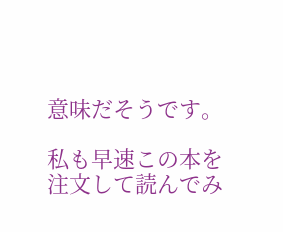意味だそうです。

私も早速この本を注文して読んでみ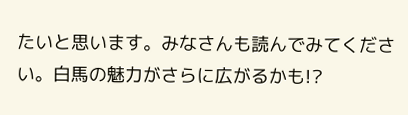たいと思います。みなさんも読んでみてください。白馬の魅力がさらに広がるかも!?